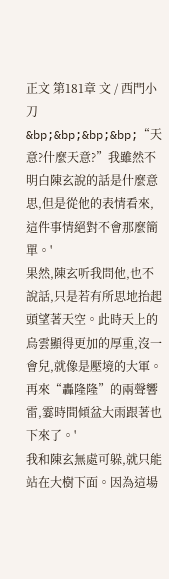正文 第181章 文 / 西門小刀
&bp;&bp;&bp;&bp;“天意?什麼天意?”我雖然不明白陳玄說的話是什麼意思,但是從他的表情看來,這件事情絕對不會那麼簡單。'
果然,陳玄听我問他,也不說話,只是若有所思地抬起頭望著天空。此時天上的烏雲顯得更加的厚重,沒一會兒,就像是壓境的大軍。再來“轟隆隆”的兩聲響雷,霎時間傾盆大雨跟著也下來了。'
我和陳玄無處可躲,就只能站在大樹下面。因為這場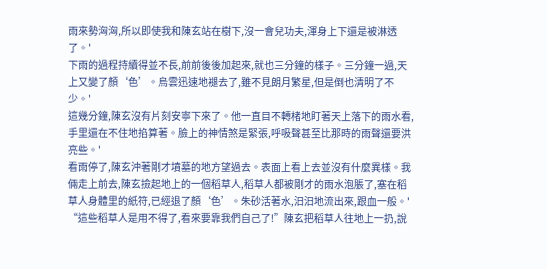雨來勢洶洶,所以即使我和陳玄站在樹下,沒一會兒功夫,渾身上下還是被淋透了。'
下雨的過程持續得並不長,前前後後加起來,就也三分鐘的樣子。三分鐘一過,天上又變了顏‘色’。烏雲迅速地褪去了,雖不見朗月繁星,但是倒也清明了不少。'
這幾分鐘,陳玄沒有片刻安寧下來了。他一直目不轉楮地盯著天上落下的雨水看,手里還在不住地掐算著。臉上的神情煞是緊張,呼吸聲甚至比那時的雨聲還要洪亮些。'
看雨停了,陳玄沖著剛才墳墓的地方望過去。表面上看上去並沒有什麼異樣。我倆走上前去,陳玄撿起地上的一個稻草人,稻草人都被剛才的雨水泡脹了,塞在稻草人身體里的紙符,已經退了顏‘色’。朱砂活著水,汩汩地流出來,跟血一般。'
“這些稻草人是用不得了,看來要靠我們自己了!”陳玄把稻草人往地上一扔,說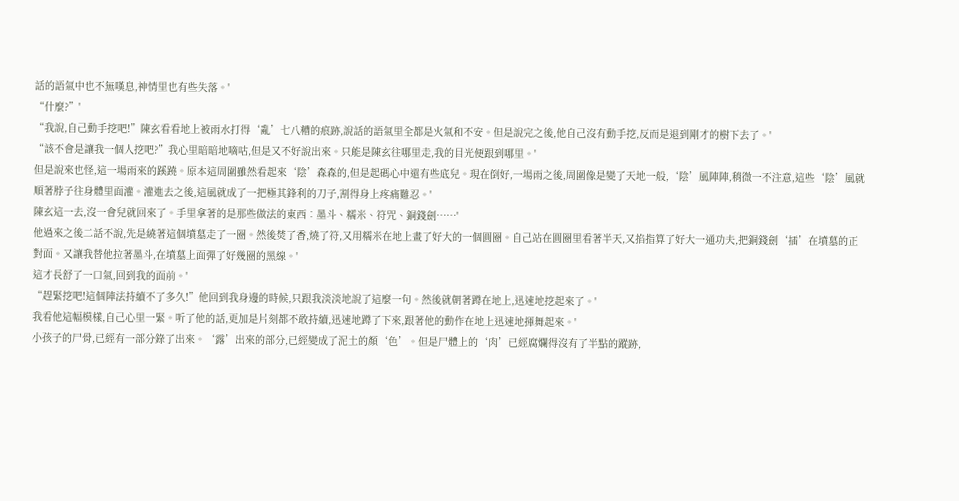話的語氣中也不無嘆息,神情里也有些失落。'
“什麼?”'
“我說,自己動手挖吧!”陳玄看看地上被雨水打得‘亂’七八糟的痕跡,說話的語氣里全都是火氣和不安。但是說完之後,他自己沒有動手挖,反而是退到剛才的樹下去了。'
“該不會是讓我一個人挖吧?”我心里暗暗地嘀咕,但是又不好說出來。只能是陳玄往哪里走,我的目光便跟到哪里。'
但是說來也怪,這一場雨來的蹊蹺。原本這周圍雖然看起來‘陰’森森的,但是起碼心中還有些底兒。現在倒好,一場雨之後,周圍像是變了天地一般,‘陰’風陣陣,稍微一不注意,這些‘陰’風就順著脖子往身體里面灌。灌進去之後,這風就成了一把極其鋒利的刀子,割得身上疼痛難忍。'
陳玄這一去,沒一會兒就回來了。手里拿著的是那些做法的東西︰墨斗、糯米、符咒、銅錢劍……'
他過來之後二話不說,先是繞著這個墳墓走了一圈。然後焚了香,燒了符,又用糯米在地上畫了好大的一個圓圈。自己站在圓圈里看著半天,又掐指算了好大一通功夫,把銅錢劍‘插’在墳墓的正對面。又讓我替他拉著墨斗,在墳墓上面彈了好幾圈的黑線。'
這才長舒了一口氣,回到我的面前。'
“趕緊挖吧!這個陣法持續不了多久!”他回到我身邊的時候,只跟我淡淡地說了這麼一句。然後就朝著蹲在地上,迅速地挖起來了。'
我看他這幅模樣,自己心里一緊。听了他的話,更加是片刻都不敢持續,迅速地蹲了下來,跟著他的動作在地上迅速地揮舞起來。'
小孩子的尸骨,已經有一部分錄了出來。‘露’出來的部分,已經變成了泥土的顏‘色’。但是尸體上的‘肉’已經腐爛得沒有了半點的蹤跡,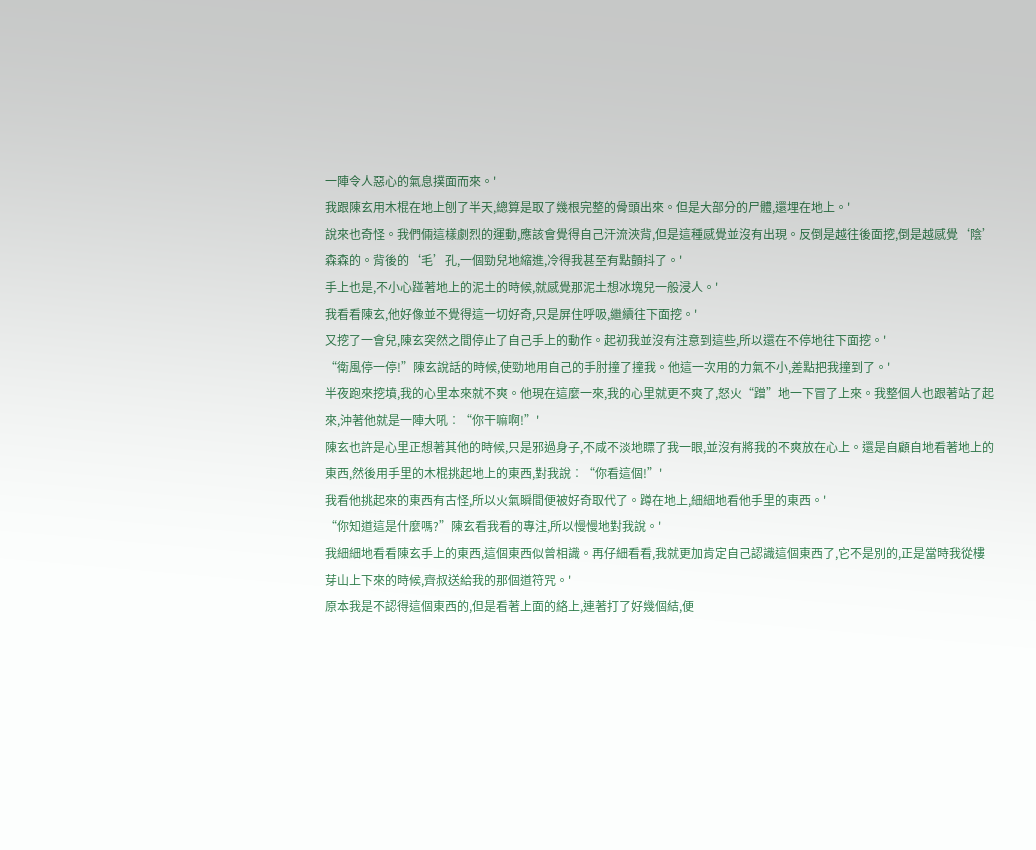一陣令人惡心的氣息撲面而來。'
我跟陳玄用木棍在地上刨了半天,總算是取了幾根完整的骨頭出來。但是大部分的尸體,還埋在地上。'
說來也奇怪。我們倆這樣劇烈的運動,應該會覺得自己汗流浹背,但是這種感覺並沒有出現。反倒是越往後面挖,倒是越感覺‘陰’森森的。背後的‘毛’孔,一個勁兒地縮進,冷得我甚至有點顫抖了。'
手上也是,不小心踫著地上的泥土的時候,就感覺那泥土想冰塊兒一般浸人。'
我看看陳玄,他好像並不覺得這一切好奇,只是屏住呼吸,繼續往下面挖。'
又挖了一會兒,陳玄突然之間停止了自己手上的動作。起初我並沒有注意到這些,所以還在不停地往下面挖。'
“衛風停一停!”陳玄說話的時候,使勁地用自己的手肘撞了撞我。他這一次用的力氣不小,差點把我撞到了。'
半夜跑來挖墳,我的心里本來就不爽。他現在這麼一來,我的心里就更不爽了,怒火“蹭”地一下冒了上來。我整個人也跟著站了起來,沖著他就是一陣大吼︰“你干嘛啊!”'
陳玄也許是心里正想著其他的時候,只是邪過身子,不咸不淡地瞟了我一眼,並沒有將我的不爽放在心上。還是自顧自地看著地上的東西,然後用手里的木棍挑起地上的東西,對我說︰“你看這個!”'
我看他挑起來的東西有古怪,所以火氣瞬間便被好奇取代了。蹲在地上,細細地看他手里的東西。'
“你知道這是什麼嗎?”陳玄看我看的專注,所以慢慢地對我說。'
我細細地看看陳玄手上的東西,這個東西似曾相識。再仔細看看,我就更加肯定自己認識這個東西了,它不是別的,正是當時我從樓芽山上下來的時候,齊叔送給我的那個道符咒。'
原本我是不認得這個東西的,但是看著上面的絡上,連著打了好幾個結,便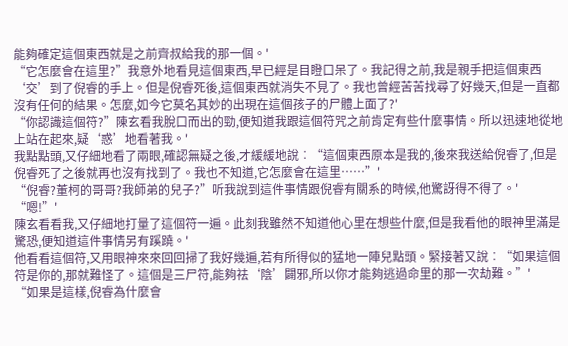能夠確定這個東西就是之前齊叔給我的那一個。'
“它怎麼會在這里?”我意外地看見這個東西,早已經是目瞪口呆了。我記得之前,我是親手把這個東西‘交’到了倪睿的手上。但是倪睿死後,這個東西就消失不見了。我也曾經苦苦找尋了好幾天,但是一直都沒有任何的結果。怎麼,如今它莫名其妙的出現在這個孩子的尸體上面了?'
“你認識這個符?”陳玄看我脫口而出的勁,便知道我跟這個符咒之前肯定有些什麼事情。所以迅速地從地上站在起來,疑‘惑’地看著我。'
我點點頭,又仔細地看了兩眼,確認無疑之後,才緩緩地說︰“這個東西原本是我的,後來我送給倪睿了,但是倪睿死了之後就再也沒有找到了。我也不知道,它怎麼會在這里……”'
“倪睿?董柯的哥哥?我師弟的兒子?”听我說到這件事情跟倪睿有關系的時候,他驚訝得不得了。'
“嗯!”'
陳玄看看我,又仔細地打量了這個符一遍。此刻我雖然不知道他心里在想些什麼,但是我看他的眼神里滿是驚恐,便知道這件事情另有蹊蹺。'
他看看這個符,又用眼神來來回回掃了我好幾遍,若有所得似的猛地一陣兒點頭。緊接著又說︰“如果這個符是你的,那就難怪了。這個是三尸符,能夠祛‘陰’闢邪,所以你才能夠逃過命里的那一次劫難。”'
“如果是這樣,倪睿為什麼會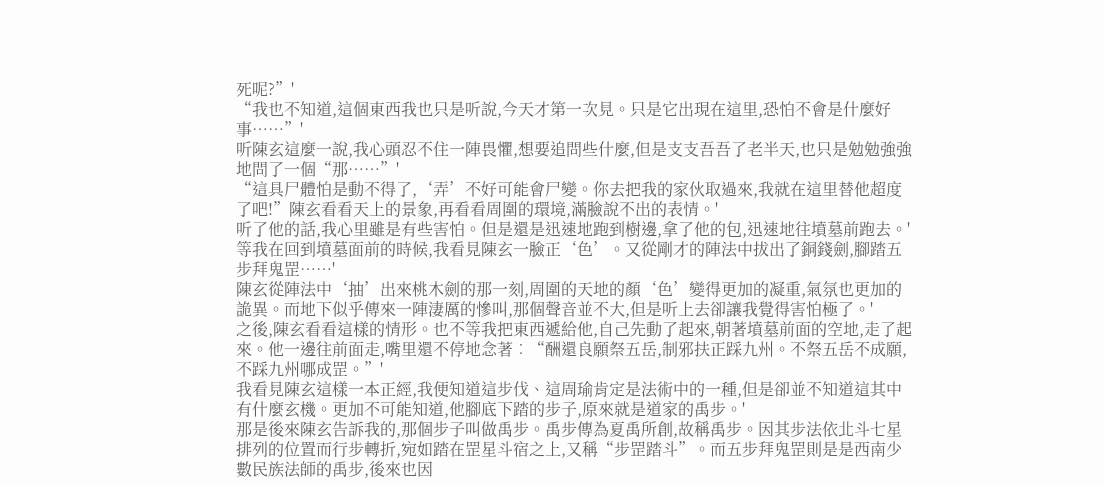死呢?”'
“我也不知道,這個東西我也只是听說,今天才第一次見。只是它出現在這里,恐怕不會是什麼好事……”'
听陳玄這麼一說,我心頭忍不住一陣畏懼,想要追問些什麼,但是支支吾吾了老半天,也只是勉勉強強地問了一個“那……”'
“這具尸體怕是動不得了,‘弄’不好可能會尸變。你去把我的家伙取過來,我就在這里替他超度了吧!”陳玄看看天上的景象,再看看周圍的環境,滿臉說不出的表情。'
听了他的話,我心里雖是有些害怕。但是還是迅速地跑到樹邊,拿了他的包,迅速地往墳墓前跑去。'
等我在回到墳墓面前的時候,我看見陳玄一臉正‘色’。又從剛才的陣法中拔出了銅錢劍,腳踏五步拜鬼罡……'
陳玄從陣法中‘抽’出來桃木劍的那一刻,周圍的天地的顏‘色’變得更加的凝重,氣氛也更加的詭異。而地下似乎傳來一陣淒厲的慘叫,那個聲音並不大,但是听上去卻讓我覺得害怕極了。'
之後,陳玄看看這樣的情形。也不等我把東西遞給他,自己先動了起來,朝著墳墓前面的空地,走了起來。他一邊往前面走,嘴里還不停地念著︰“酬還良願祭五岳,制邪扶正踩九州。不祭五岳不成願,不踩九州哪成罡。”'
我看見陳玄這樣一本正經,我便知道這步伐、這周瑜肯定是法術中的一種,但是卻並不知道這其中有什麼玄機。更加不可能知道,他腳底下踏的步子,原來就是道家的禹步。'
那是後來陳玄告訴我的,那個步子叫做禹步。禹步傳為夏禹所創,故稱禹步。因其步法依北斗七星排列的位置而行步轉折,宛如踏在罡星斗宿之上,又稱“步罡踏斗”。而五步拜鬼罡則是是西南少數民族法師的禹步,後來也因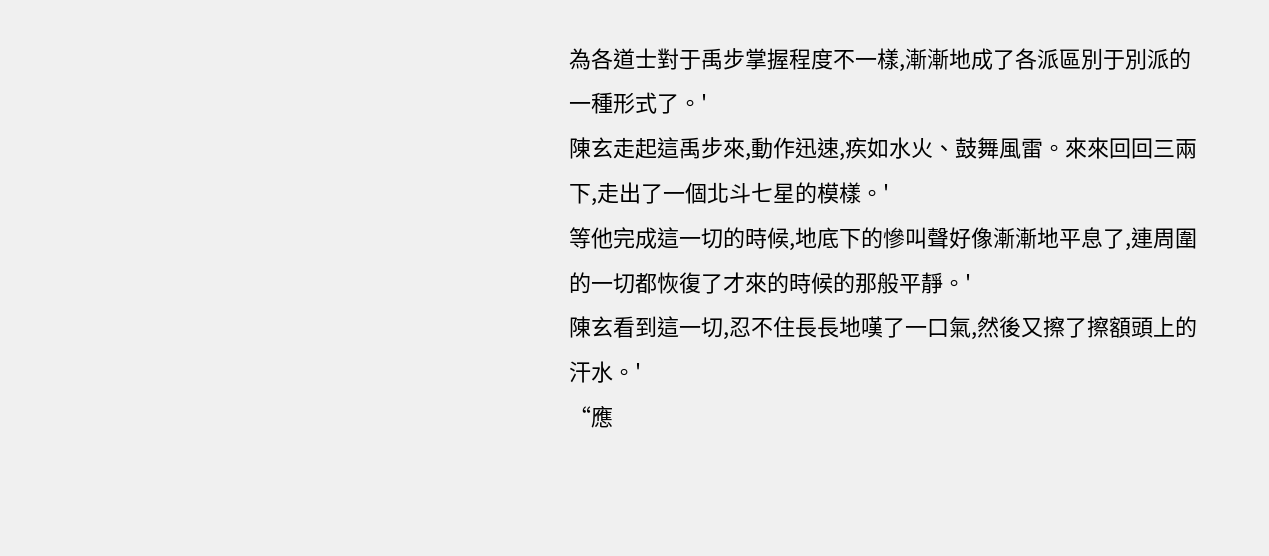為各道士對于禹步掌握程度不一樣,漸漸地成了各派區別于別派的一種形式了。'
陳玄走起這禹步來,動作迅速,疾如水火、鼓舞風雷。來來回回三兩下,走出了一個北斗七星的模樣。'
等他完成這一切的時候,地底下的慘叫聲好像漸漸地平息了,連周圍的一切都恢復了才來的時候的那般平靜。'
陳玄看到這一切,忍不住長長地嘆了一口氣,然後又擦了擦額頭上的汗水。'
“應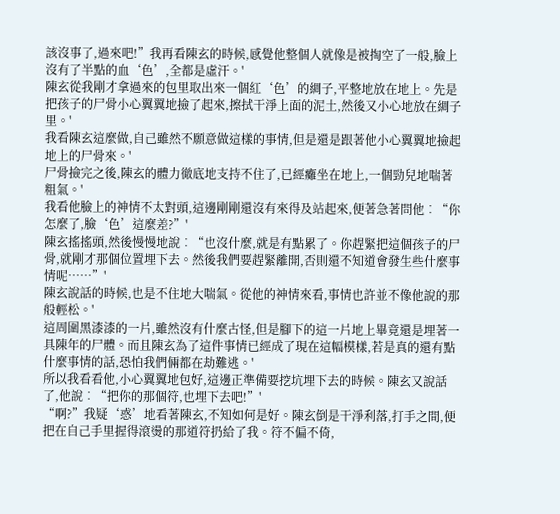該沒事了,過來吧!”我再看陳玄的時候,感覺他整個人就像是被掏空了一般,臉上沒有了半點的血‘色’,全都是虛汗。'
陳玄從我剛才拿過來的包里取出來一個紅‘色’的綢子,平整地放在地上。先是把孩子的尸骨小心翼翼地撿了起來,擦拭干淨上面的泥土,然後又小心地放在綢子里。'
我看陳玄這麼做,自己雖然不願意做這樣的事情,但是還是跟著他小心翼翼地撿起地上的尸骨來。'
尸骨撿完之後,陳玄的體力徹底地支持不住了,已經癱坐在地上,一個勁兒地喘著粗氣。'
我看他臉上的神情不太對頭,這邊剛剛還沒有來得及站起來,便著急著問他︰“你怎麼了,臉‘色’這麼差?”'
陳玄搖搖頭,然後慢慢地說︰“也沒什麼,就是有點累了。你趕緊把這個孩子的尸骨,就剛才那個位置埋下去。然後我們要趕緊離開,否則還不知道會發生些什麼事情呢……”'
陳玄說話的時候,也是不住地大喘氣。從他的神情來看,事情也許並不像他說的那般輕松。'
這周圍黑漆漆的一片,雖然沒有什麼古怪,但是腳下的這一片地上畢竟還是埋著一具陳年的尸體。而且陳玄為了這件事情已經成了現在這幅模樣,若是真的還有點什麼事情的話,恐怕我們倆都在劫難逃。'
所以我看看他,小心翼翼地包好,這邊正準備要挖坑埋下去的時候。陳玄又說話了,他說︰“把你的那個符,也埋下去吧!”'
“啊?”我疑‘惑’地看著陳玄,不知如何是好。陳玄倒是干淨利落,打手之間,便把在自己手里握得滾燙的那道符扔給了我。符不偏不倚,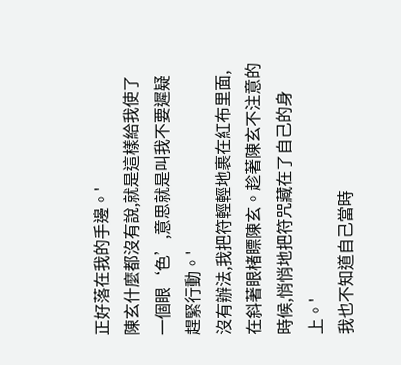正好落在我的手邊。'
陳玄什麼都沒有說,就是這樣給我使了一個眼‘色’,意思就是叫我不要遲疑趕緊行動。'
沒有辦法,我把符輕輕地裹在紅布里面,在斜著眼楮瞟陳玄。趁著陳玄不注意的時候,悄悄地把符咒藏在了自己的身上。'
我也不知道自己當時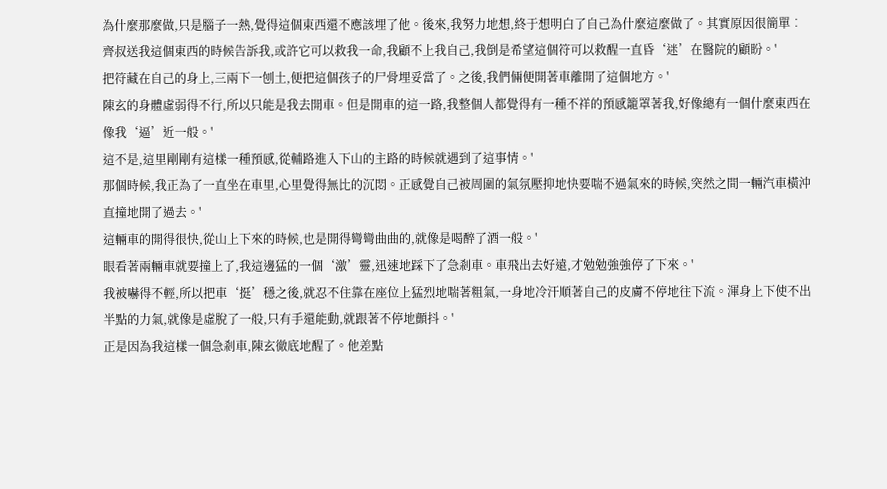為什麼那麼做,只是腦子一熱,覺得這個東西還不應該埋了他。後來,我努力地想,終于想明白了自己為什麼這麼做了。其實原因很簡單︰齊叔送我這個東西的時候告訴我,或許它可以救我一命,我顧不上我自己,我倒是希望這個符可以救醒一直昏‘迷’在醫院的顧盼。'
把符藏在自己的身上,三兩下一刨土,便把這個孩子的尸骨埋妥當了。之後,我們倆便開著車離開了這個地方。'
陳玄的身體虛弱得不行,所以只能是我去開車。但是開車的這一路,我整個人都覺得有一種不祥的預感籠罩著我,好像總有一個什麼東西在像我‘逼’近一般。'
這不是,這里剛剛有這樣一種預感,從輔路進入下山的主路的時候就遇到了這事情。'
那個時候,我正為了一直坐在車里,心里覺得無比的沉悶。正感覺自己被周圍的氣氛壓抑地快要喘不過氣來的時候,突然之間一輛汽車橫沖直撞地開了過去。'
這輛車的開得很快,從山上下來的時候,也是開得彎彎曲曲的,就像是喝醉了酒一般。'
眼看著兩輛車就要撞上了,我這邊猛的一個‘激’靈,迅速地踩下了急剎車。車飛出去好遠,才勉勉強強停了下來。'
我被嚇得不輕,所以把車‘挺’穩之後,就忍不住靠在座位上猛烈地喘著粗氣,一身地冷汗順著自己的皮膚不停地往下流。渾身上下使不出半點的力氣,就像是虛脫了一般,只有手還能動,就跟著不停地顫抖。'
正是因為我這樣一個急剎車,陳玄徹底地醒了。他差點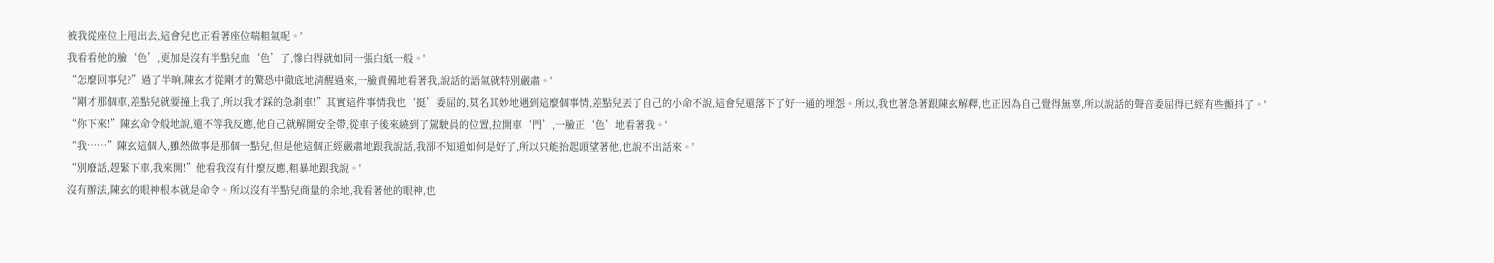被我從座位上甩出去,這會兒也正看著座位喘粗氣呢。'
我看看他的臉‘色’,更加是沒有半點兒血‘色’了,慘白得就如同一張白紙一般。'
“怎麼回事兒?”過了半晌,陳玄才從剛才的驚恐中徹底地清醒過來,一臉責備地看著我,說話的語氣就特別嚴肅。'
“剛才那個車,差點兒就要撞上我了,所以我才踩的急剎車!”其實這件事情我也‘挺’委屈的,莫名其妙地遇到這麼個事情,差點兒丟了自己的小命不說,這會兒還落下了好一通的埋怨。所以,我也著急著跟陳玄解釋,也正因為自己覺得無辜,所以說話的聲音委屈得已經有些顫抖了。'
“你下來!”陳玄命令般地說,還不等我反應,他自己就解開安全帶,從車子後來繞到了駕駛員的位置,拉開車‘門’,一臉正‘色’地看著我。'
“我……”陳玄這個人,雖然做事是那個一點兒,但是他這個正經嚴肅地跟我說話,我卻不知道如何是好了,所以只能抬起頭望著他,也說不出話來。'
“別廢話,趕緊下車,我來開!”他看我沒有什麼反應,粗暴地跟我說。'
沒有辦法,陳玄的眼神根本就是命令。所以沒有半點兒商量的余地,我看著他的眼神,也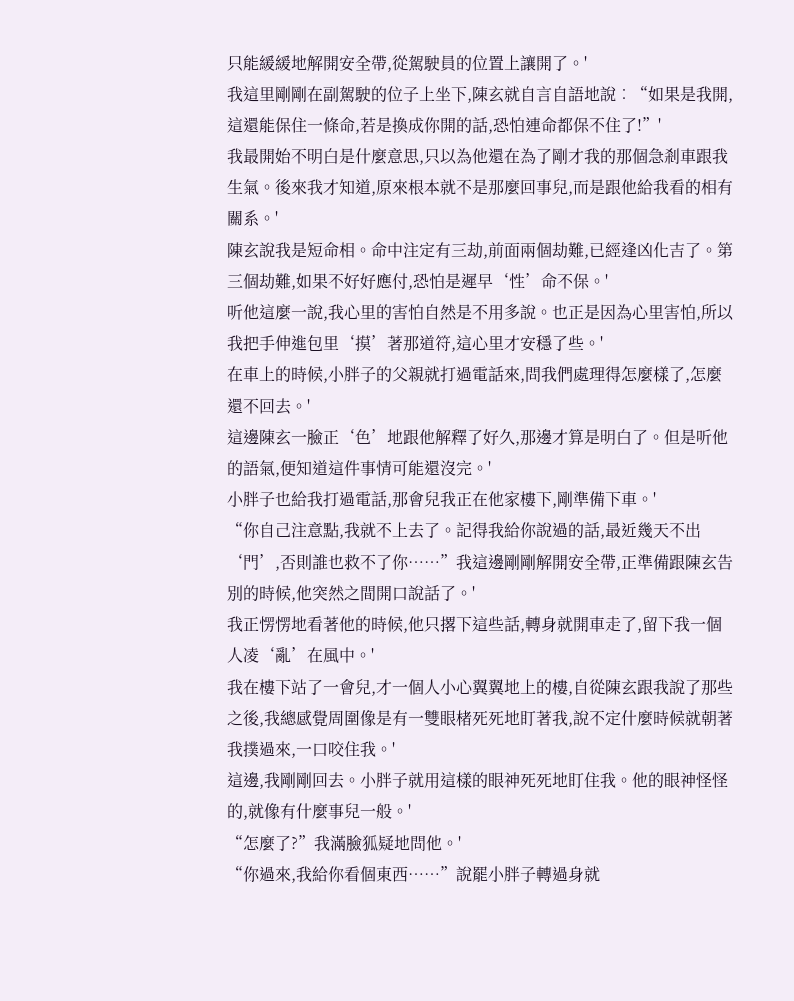只能緩緩地解開安全帶,從駕駛員的位置上讓開了。'
我這里剛剛在副駕駛的位子上坐下,陳玄就自言自語地說︰“如果是我開,這還能保住一條命,若是換成你開的話,恐怕連命都保不住了!”'
我最開始不明白是什麼意思,只以為他還在為了剛才我的那個急剎車跟我生氣。後來我才知道,原來根本就不是那麼回事兒,而是跟他給我看的相有關系。'
陳玄說我是短命相。命中注定有三劫,前面兩個劫難,已經逢凶化吉了。第三個劫難,如果不好好應付,恐怕是遲早‘性’命不保。'
听他這麼一說,我心里的害怕自然是不用多說。也正是因為心里害怕,所以我把手伸進包里‘摸’著那道符,這心里才安穩了些。'
在車上的時候,小胖子的父親就打過電話來,問我們處理得怎麼樣了,怎麼還不回去。'
這邊陳玄一臉正‘色’地跟他解釋了好久,那邊才算是明白了。但是听他的語氣,便知道這件事情可能還沒完。'
小胖子也給我打過電話,那會兒我正在他家樓下,剛準備下車。'
“你自己注意點,我就不上去了。記得我給你說過的話,最近幾天不出‘門’,否則誰也救不了你……”我這邊剛剛解開安全帶,正準備跟陳玄告別的時候,他突然之間開口說話了。'
我正愣愣地看著他的時候,他只撂下這些話,轉身就開車走了,留下我一個人凌‘亂’在風中。'
我在樓下站了一會兒,才一個人小心翼翼地上的樓,自從陳玄跟我說了那些之後,我總感覺周圍像是有一雙眼楮死死地盯著我,說不定什麼時候就朝著我撲過來,一口咬住我。'
這邊,我剛剛回去。小胖子就用這樣的眼神死死地盯住我。他的眼神怪怪的,就像有什麼事兒一般。'
“怎麼了?”我滿臉狐疑地問他。'
“你過來,我給你看個東西……”說罷小胖子轉過身就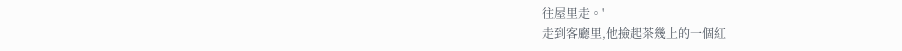往屋里走。'
走到客廳里,他撿起茶幾上的一個紅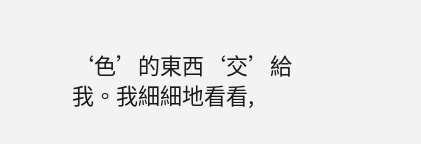‘色’的東西‘交’給我。我細細地看看,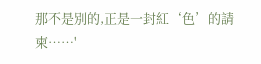那不是別的,正是一封紅‘色’的請柬……'